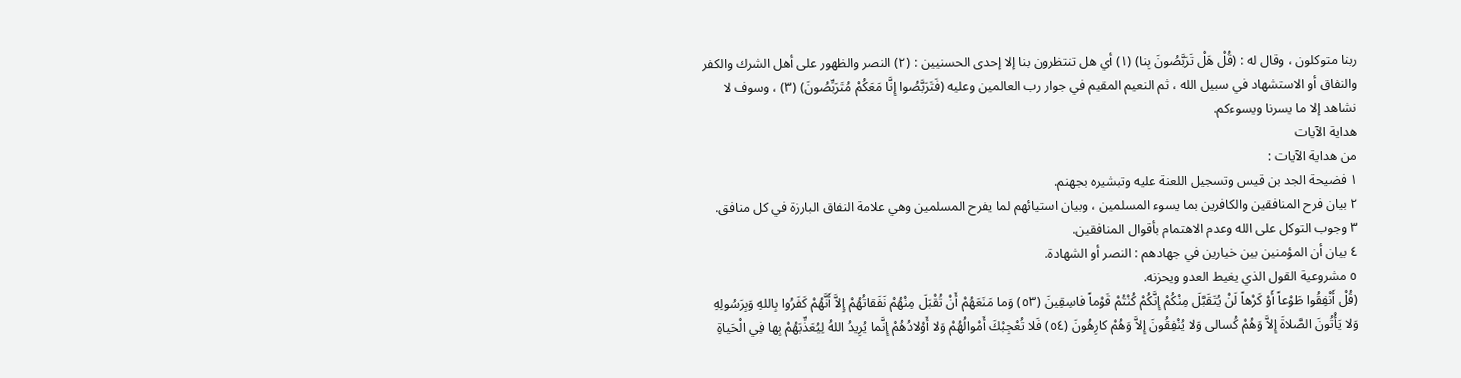ربنا متوكلون ، وقال له : (قُلْ هَلْ تَرَبَّصُونَ بِنا) (١) أي هل تنتظرون بنا إلا إحدى الحسنيين : (٢) النصر والظهور على أهل الشرك والكفر والنفاق أو الاستشهاد في سبيل الله ، ثم النعيم المقيم في جوار رب العالمين وعليه (فَتَرَبَّصُوا إِنَّا مَعَكُمْ مُتَرَبِّصُونَ) (٣) ، وسوف لا نشاهد إلا ما يسرنا ويسوءكم.
هداية الآيات
من هداية الآيات :
١ فضيحة الجد بن قيس وتسجيل اللعنة عليه وتبشيره بجهنم.
٢ بيان فرح المنافقين والكافرين بما يسوء المسلمين ، وبيان استيائهم لما يفرح المسلمين وهي علامة النفاق البارزة في كل منافق.
٣ وجوب التوكل على الله وعدم الاهتمام بأقوال المنافقين.
٤ بيان أن المؤمنين بين خيارين في جهادهم : النصر أو الشهادة.
٥ مشروعية القول الذي يغيط العدو ويحزنه.
(قُلْ أَنْفِقُوا طَوْعاً أَوْ كَرْهاً لَنْ يُتَقَبَّلَ مِنْكُمْ إِنَّكُمْ كُنْتُمْ قَوْماً فاسِقِينَ (٥٣) وَما مَنَعَهُمْ أَنْ تُقْبَلَ مِنْهُمْ نَفَقاتُهُمْ إِلاَّ أَنَّهُمْ كَفَرُوا بِاللهِ وَبِرَسُولِهِ وَلا يَأْتُونَ الصَّلاةَ إِلاَّ وَهُمْ كُسالى وَلا يُنْفِقُونَ إِلاَّ وَهُمْ كارِهُونَ (٥٤) فَلا تُعْجِبْكَ أَمْوالُهُمْ وَلا أَوْلادُهُمْ إِنَّما يُرِيدُ اللهُ لِيُعَذِّبَهُمْ بِها فِي الْحَياةِ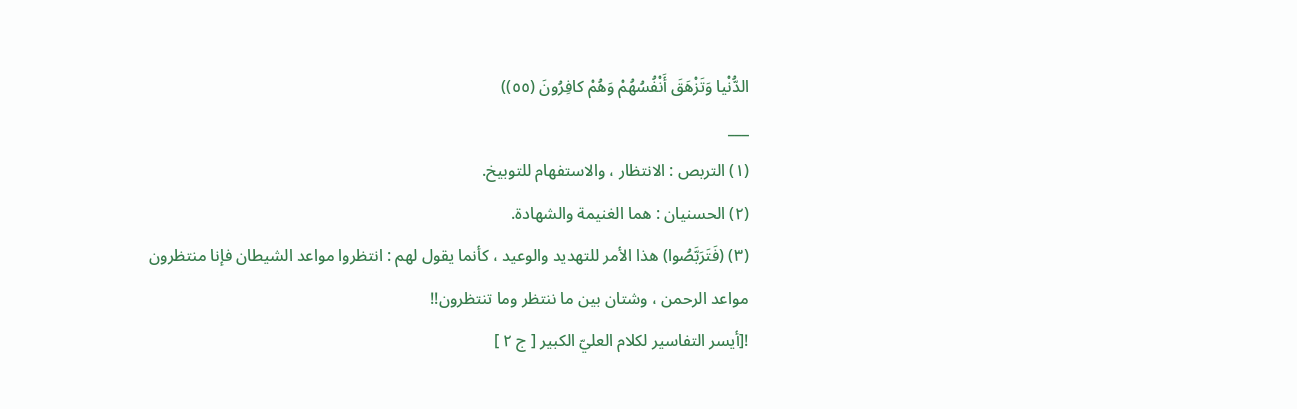الدُّنْيا وَتَزْهَقَ أَنْفُسُهُمْ وَهُمْ كافِرُونَ (٥٥))
___
(١) التربص : الانتظار ، والاستفهام للتوبيخ.
(٢) الحسنيان : هما الغنيمة والشهادة.
(٣) (فَتَرَبَّصُوا) هذا الأمر للتهديد والوعيد ، كأنما يقول لهم : انتظروا مواعد الشيطان فإنا منتظرون مواعد الرحمن ، وشتان بين ما ننتظر وما تنتظرون!!
![أيسر التفاسير لكلام العليّ الكبير [ ج ٢ ]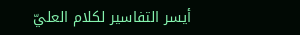أيسر التفاسير لكلام العليّ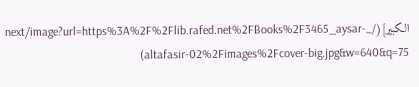الكبير](/_next/image?url=https%3A%2F%2Flib.rafed.net%2FBooks%2F3465_aysar-altafasir-02%2Fimages%2Fcover-big.jpg&w=640&q=75)